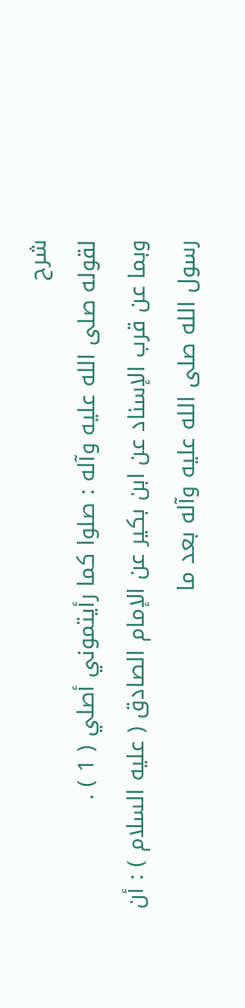شرح
لقوله صلى الله عليه وآله : صلوا كما رأيتموني أصلي ( 1 ) .
وبما عن قرب الإسناد عن ابن بكير عن الإمام الصادق ( عليه السلام ) : أن
رسول الله صلى الله عليه وآله بعد ما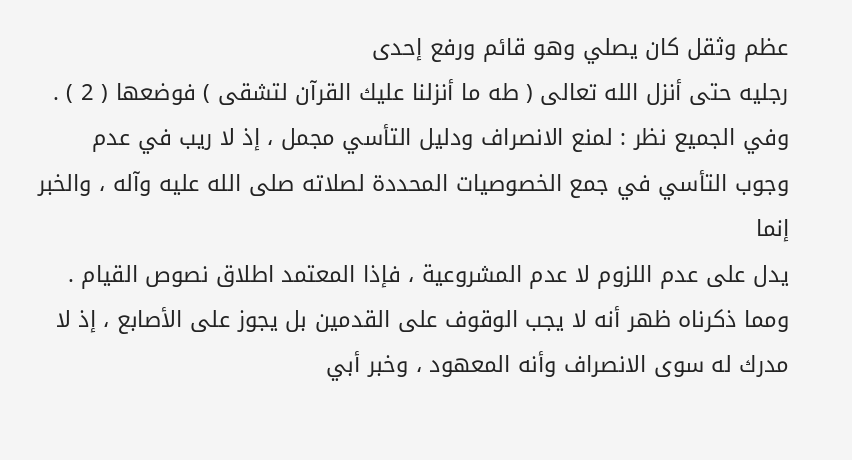عظم وثقل كان يصلي وهو قائم ورفع إحدى
رجليه حتى أنزل الله تعالى ( طه ما أنزلنا عليك القرآن لتشقى ) فوضعها ( 2 ) .
وفي الجميع نظر : لمنع الانصراف ودليل التأسي مجمل ، إذ لا ريب في عدم
وجوب التأسي في جمع الخصوصيات المحددة لصلاته صلى الله عليه وآله ، والخبر إنما
يدل على عدم اللزوم لا عدم المشروعية ، فإذا المعتمد اطلاق نصوص القيام .
ومما ذكرناه ظهر أنه لا يجب الوقوف على القدمين بل يجوز على الأصابع ، إذ لا
مدرك له سوى الانصراف وأنه المعهود ، وخبر أبي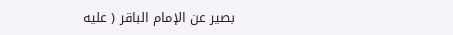بصير عن الإمام الباقر ( عليه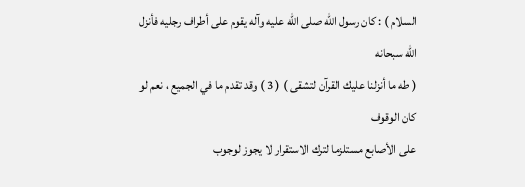السلام ) : كان رسول الله صلى الله عليه وآله يقوم على أطراف رجليه فأنزل الله سبحانه
( طه ما أنزلنا عليك القرآن لتشقى ) ( 3 ) وقد تقدم ما في الجميع ، نعم لو كان الوقوف
على الأصابع مستلزما لترك الاستقرار لا يجوز لوجوب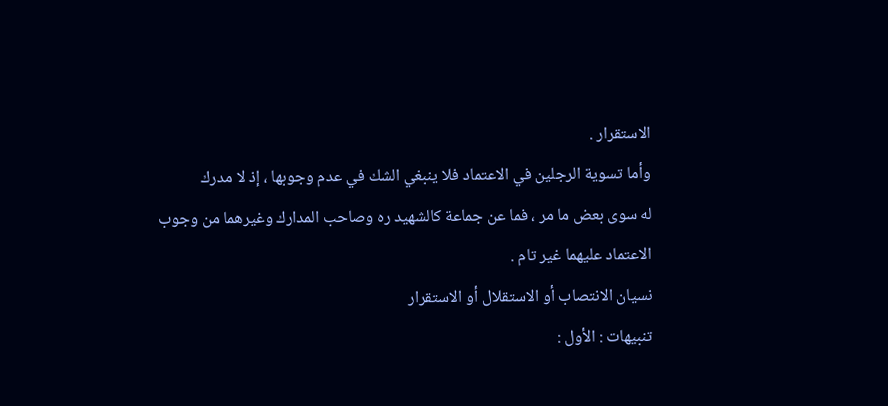الاستقرار .
وأما تسوية الرجلين في الاعتماد فلا ينبغي الشك في عدم وجوبها ، إذ لا مدرك
له سوى بعض ما مر ، فما عن جماعة كالشهيد ره وصاحب المدارك وغيرهما من وجوب
الاعتماد عليهما غير تام .
نسيان الانتصاب أو الاستقلال أو الاستقرار
تنبيهات : الأول :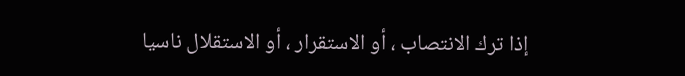إذا ترك الانتصاب ، أو الاستقرار ، أو الاستقلال ناسيا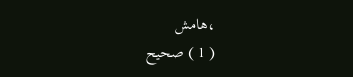،هامش
( 1 ) صحيح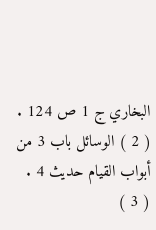البخاري ج 1 ص 124 .
( 2 ) الوسائل باب 3 من أبواب القيام حديث 4 .
( 3 )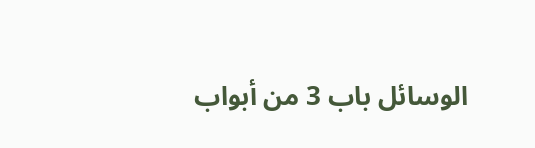الوسائل باب 3 من أبواب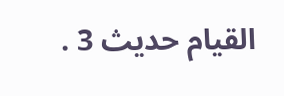القيام حديث 3 .